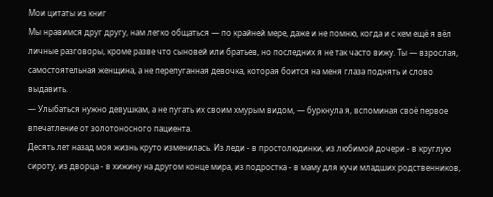Мои цитаты из книг
Мы нравимся друг другу, нам легко общаться — по крайней мере, даже и не помню, когда и с кем ещё я вёл личные разговоры, кроме разве что сыновей или братьев, но последних я не так часто вижу. Ты — взрослая, самостоятельная женщина, а не перепуганная девочка, которая боится на меня глаза поднять и слово выдавить.
— Улыбаться нужно девушкам, а не пугать их своим хмурым видом, — буркнула я, вспоминая своё первое впечатление от золотоносного пациента.
Десять лет назад моя жизнь круто изменилась. Из леди - в простолюдинки, из любимой дочери - в круглую сироту, из дворца - в хижину на другом конце мира, из подростка - в маму для кучи младших родственников,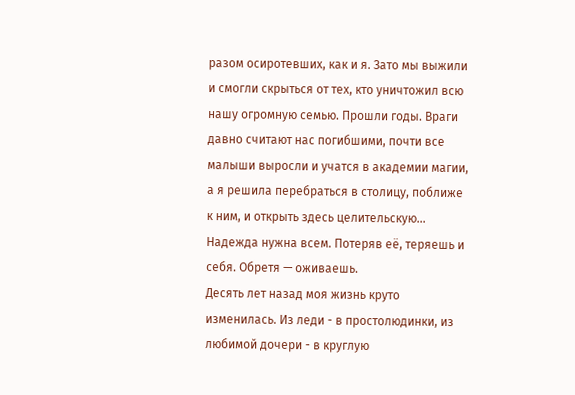разом осиротевших, как и я. Зато мы выжили и смогли скрыться от тех, кто уничтожил всю нашу огромную семью. Прошли годы. Враги давно считают нас погибшими, почти все малыши выросли и учатся в академии магии, а я решила перебраться в столицу, поближе к ним, и открыть здесь целительскую...
Надежда нужна всем. Потеряв её, теряешь и себя. Обретя — оживаешь.
Десять лет назад моя жизнь круто изменилась. Из леди - в простолюдинки, из любимой дочери - в круглую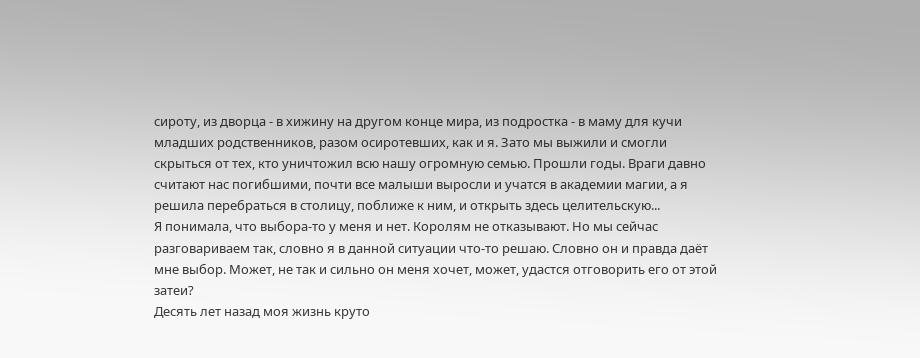сироту, из дворца - в хижину на другом конце мира, из подростка - в маму для кучи младших родственников, разом осиротевших, как и я. Зато мы выжили и смогли скрыться от тех, кто уничтожил всю нашу огромную семью. Прошли годы. Враги давно считают нас погибшими, почти все малыши выросли и учатся в академии магии, а я решила перебраться в столицу, поближе к ним, и открыть здесь целительскую...
Я понимала, что выбора-то у меня и нет. Королям не отказывают. Но мы сейчас разговариваем так, словно я в данной ситуации что-то решаю. Словно он и правда даёт мне выбор. Может, не так и сильно он меня хочет, может, удастся отговорить его от этой затеи?
Десять лет назад моя жизнь круто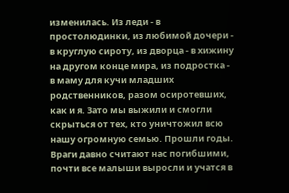изменилась. Из леди - в простолюдинки, из любимой дочери - в круглую сироту, из дворца - в хижину на другом конце мира, из подростка - в маму для кучи младших родственников, разом осиротевших, как и я. Зато мы выжили и смогли скрыться от тех, кто уничтожил всю нашу огромную семью. Прошли годы. Враги давно считают нас погибшими, почти все малыши выросли и учатся в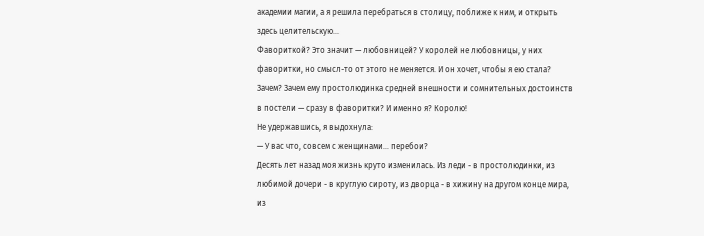академии магии, а я решила перебраться в столицу, поближе к ним, и открыть здесь целительскую...
Фавориткой? Это значит — любовницей? У королей не любовницы, у них фаворитки, но смысл-то от этого не меняется. И он хочет, чтобы я ею стала? Зачем? Зачем ему простолюдинка средней внешности и сомнительных достоинств в постели — сразу в фаворитки? И именно я? Королю!
Не удержавшись, я выдохнула:
— У вас что, совсем с женщинами… перебои?
Десять лет назад моя жизнь круто изменилась. Из леди - в простолюдинки, из любимой дочери - в круглую сироту, из дворца - в хижину на другом конце мира, из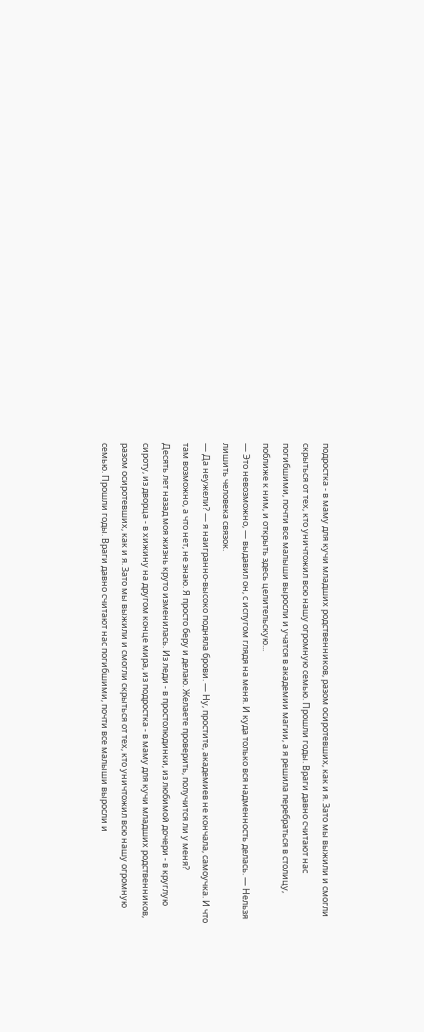подростка - в маму для кучи младших родственников, разом осиротевших, как и я. Зато мы выжили и смогли скрыться от тех, кто уничтожил всю нашу огромную семью. Прошли годы. Враги давно считают нас погибшими, почти все малыши выросли и учатся в академии магии, а я решила перебраться в столицу, поближе к ним, и открыть здесь целительскую...
— Это невозможно, — выдавил он, с испугом глядя на меня. И куда только вся надменность делась. — Нельзя лишить человека связок.
— Да неужели? — я наигранно-высоко подняла брови. — Ну, простите, академиев не кончала, самоучка. И что там возможно, а что нет, не знаю. Я просто беру и делаю. Желаете проверить, получится ли у меня?
Десять лет назад моя жизнь круто изменилась. Из леди - в простолюдинки, из любимой дочери - в круглую сироту, из дворца - в хижину на другом конце мира, из подростка - в маму для кучи младших родственников, разом осиротевших, как и я. Зато мы выжили и смогли скрыться от тех, кто уничтожил всю нашу огромную семью. Прошли годы. Враги давно считают нас погибшими, почти все малыши выросли и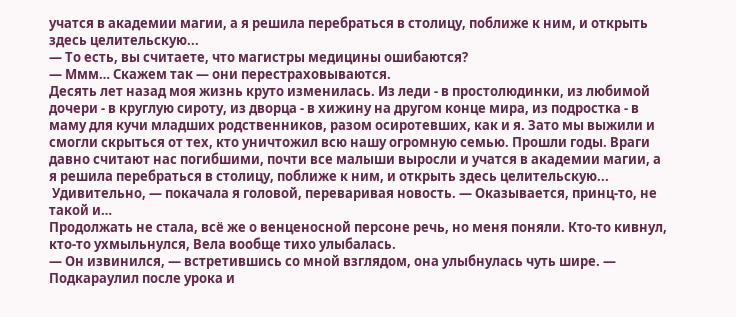учатся в академии магии, а я решила перебраться в столицу, поближе к ним, и открыть здесь целительскую...
— То есть, вы считаете, что магистры медицины ошибаются?
— Ммм… Скажем так — они перестраховываются.
Десять лет назад моя жизнь круто изменилась. Из леди - в простолюдинки, из любимой дочери - в круглую сироту, из дворца - в хижину на другом конце мира, из подростка - в маму для кучи младших родственников, разом осиротевших, как и я. Зато мы выжили и смогли скрыться от тех, кто уничтожил всю нашу огромную семью. Прошли годы. Враги давно считают нас погибшими, почти все малыши выросли и учатся в академии магии, а я решила перебраться в столицу, поближе к ним, и открыть здесь целительскую...
 Удивительно, — покачала я головой, переваривая новость. — Оказывается, принц-то, не такой и…
Продолжать не стала, всё же о венценосной персоне речь, но меня поняли. Кто-то кивнул, кто-то ухмыльнулся, Вела вообще тихо улыбалась.
— Он извинился, — встретившись со мной взглядом, она улыбнулась чуть шире. — Подкараулил после урока и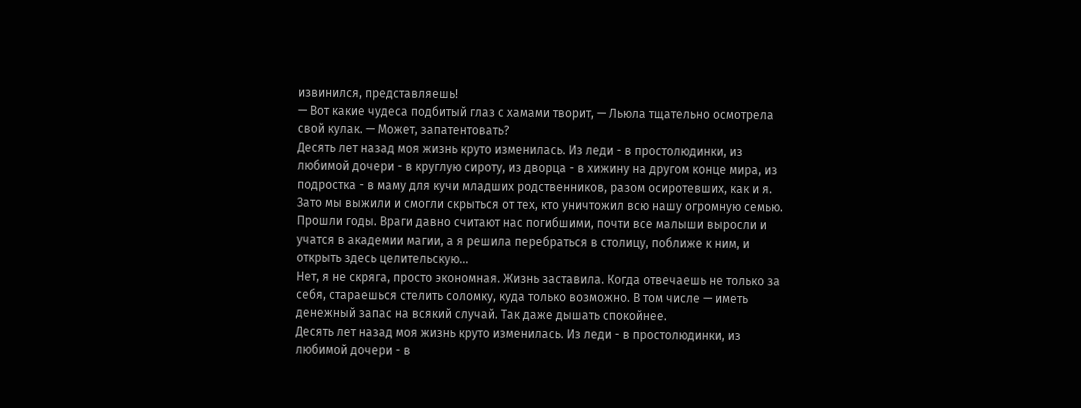извинился, представляешь!
— Вот какие чудеса подбитый глаз с хамами творит, — Льюла тщательно осмотрела свой кулак. — Может, запатентовать?
Десять лет назад моя жизнь круто изменилась. Из леди - в простолюдинки, из любимой дочери - в круглую сироту, из дворца - в хижину на другом конце мира, из подростка - в маму для кучи младших родственников, разом осиротевших, как и я. Зато мы выжили и смогли скрыться от тех, кто уничтожил всю нашу огромную семью. Прошли годы. Враги давно считают нас погибшими, почти все малыши выросли и учатся в академии магии, а я решила перебраться в столицу, поближе к ним, и открыть здесь целительскую...
Нет, я не скряга, просто экономная. Жизнь заставила. Когда отвечаешь не только за себя, стараешься стелить соломку, куда только возможно. В том числе — иметь денежный запас на всякий случай. Так даже дышать спокойнее.
Десять лет назад моя жизнь круто изменилась. Из леди - в простолюдинки, из любимой дочери - в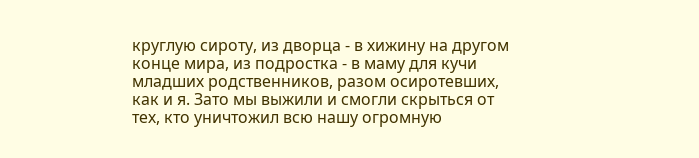круглую сироту, из дворца - в хижину на другом конце мира, из подростка - в маму для кучи младших родственников, разом осиротевших, как и я. Зато мы выжили и смогли скрыться от тех, кто уничтожил всю нашу огромную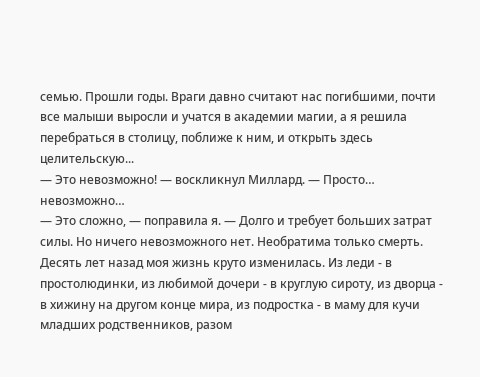семью. Прошли годы. Враги давно считают нас погибшими, почти все малыши выросли и учатся в академии магии, а я решила перебраться в столицу, поближе к ним, и открыть здесь целительскую...
— Это невозможно! — воскликнул Миллард. — Просто… невозможно…
— Это сложно, — поправила я. — Долго и требует больших затрат силы. Но ничего невозможного нет. Необратима только смерть.
Десять лет назад моя жизнь круто изменилась. Из леди - в простолюдинки, из любимой дочери - в круглую сироту, из дворца - в хижину на другом конце мира, из подростка - в маму для кучи младших родственников, разом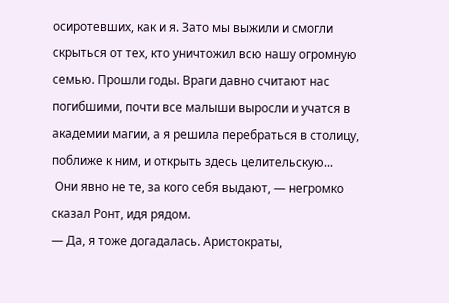осиротевших, как и я. Зато мы выжили и смогли скрыться от тех, кто уничтожил всю нашу огромную семью. Прошли годы. Враги давно считают нас погибшими, почти все малыши выросли и учатся в академии магии, а я решила перебраться в столицу, поближе к ним, и открыть здесь целительскую...
 Они явно не те, за кого себя выдают, — негромко сказал Ронт, идя рядом.
— Да, я тоже догадалась. Аристократы,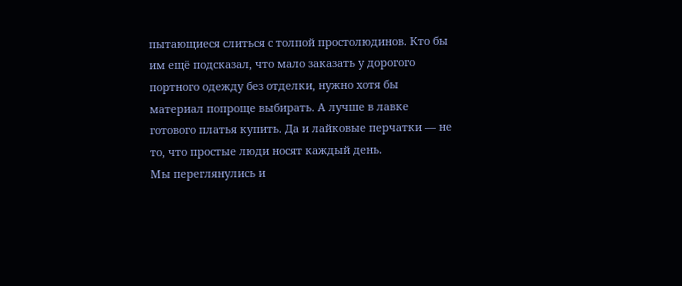пытающиеся слиться с толпой простолюдинов. Кто бы им ещё подсказал, что мало заказать у дорогого портного одежду без отделки, нужно хотя бы материал попроще выбирать. А лучше в лавке готового платья купить. Да и лайковые перчатки — не то, что простые люди носят каждый день.
Мы переглянулись и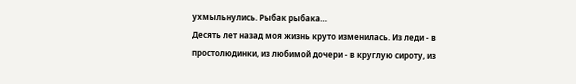ухмыльнулись. Рыбак рыбака…
Десять лет назад моя жизнь круто изменилась. Из леди - в простолюдинки, из любимой дочери - в круглую сироту, из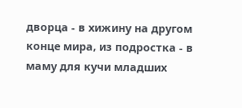дворца - в хижину на другом конце мира, из подростка - в маму для кучи младших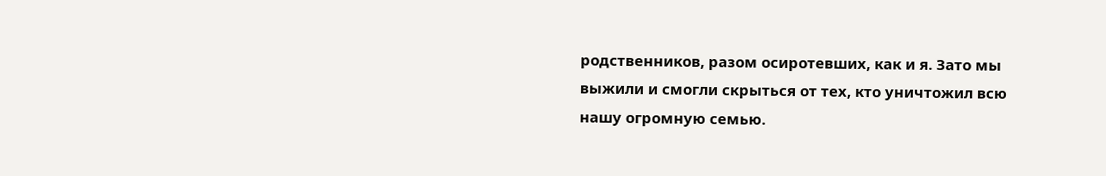родственников, разом осиротевших, как и я. Зато мы выжили и смогли скрыться от тех, кто уничтожил всю нашу огромную семью.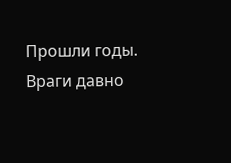Прошли годы. Враги давно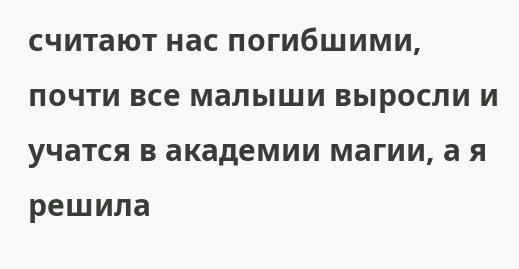считают нас погибшими, почти все малыши выросли и учатся в академии магии, а я решила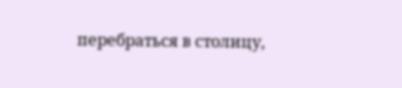перебраться в столицу,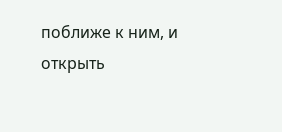поближе к ним, и открыть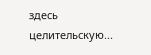здесь целительскую...